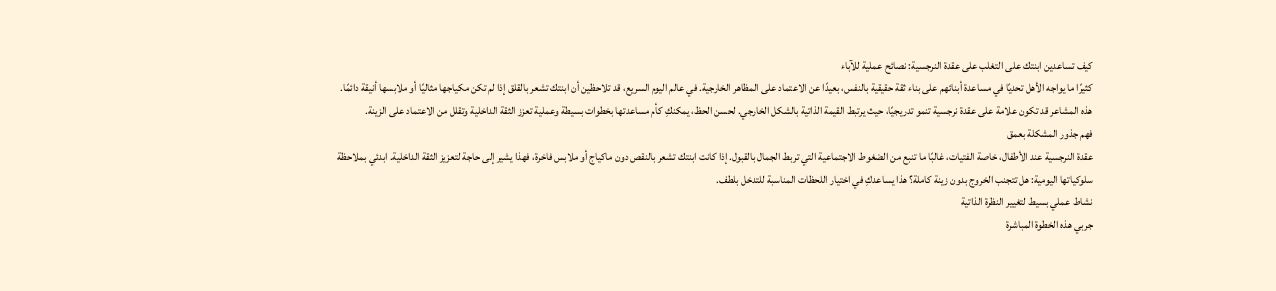كيف تساعدين ابنتك على التغلب على عقدة النرجسية: نصائح عملية للآباء
كثيرًا ما يواجه الأهل تحديًا في مساعدة أبنائهم على بناء ثقة حقيقية بالنفس، بعيدًا عن الاعتماد على المظاهر الخارجية. في عالم اليوم السريع، قد تلاحظين أن ابنتك تشعر بالقلق إذا لم تكن مكياجها مثاليًا أو ملابسها أنيقة دائمًا. هذه المشاعر قد تكون علامة على عقدة نرجسية تنمو تدريجيًا، حيث يرتبط القيمة الذاتية بالشكل الخارجي. لحسن الحظ، يمكنكِ كأم مساعدتها بخطوات بسيطة وعملية تعزز الثقة الداخلية وتقلل من الاعتماد على الزينة.
فهم جذور المشكلة بعمق
عقدة النرجسية عند الأطفال، خاصة الفتيات، غالبًا ما تنبع من الضغوط الاجتماعية التي تربط الجمال بالقبول. إذا كانت ابنتك تشعر بالنقص دون ماكياج أو ملابس فاخرة، فهذا يشير إلى حاجة لتعزيز الثقة الداخلية. ابدئي بملاحظة سلوكياتها اليومية: هل تتجنب الخروج بدون زينة كاملة؟ هذا يساعدكِ في اختيار اللحظات المناسبة للتدخل بلطف.
نشاط عملي بسيط لتغيير النظرة الذاتية
جربي هذه الخطوة المباشرة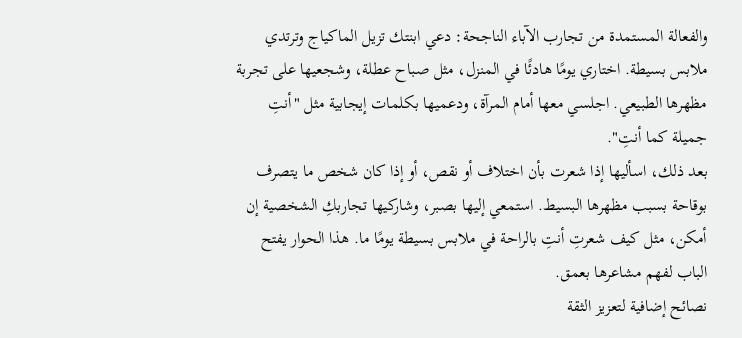والفعالة المستمدة من تجارب الآباء الناجحة: دعي ابنتك تزيل الماكياج وترتدي ملابس بسيطة. اختاري يومًا هادئًا في المنزل، مثل صباح عطلة، وشجعيها على تجربة مظهرها الطبيعي. اجلسي معها أمام المرآة، ودعميها بكلمات إيجابية مثل "أنتِ جميلة كما أنتِ".
بعد ذلك، اسأليها إذا شعرت بأن اختلاف أو نقص، أو إذا كان شخص ما يتصرف بوقاحة بسبب مظهرها البسيط. استمعي إليها بصبر، وشاركيها تجاربكِ الشخصية إن أمكن، مثل كيف شعرتِ أنتِ بالراحة في ملابس بسيطة يومًا ما. هذا الحوار يفتح الباب لفهم مشاعرها بعمق.
نصائح إضافية لتعزيز الثقة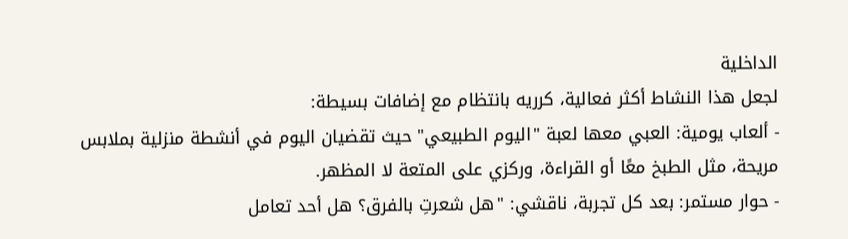الداخلية
لجعل هذا النشاط أكثر فعالية، كرريه بانتظام مع إضافات بسيطة:
- ألعاب يومية: العبي معها لعبة "اليوم الطبيعي" حيث تقضيان اليوم في أنشطة منزلية بملابس مريحة، مثل الطبخ معًا أو القراءة، وركزي على المتعة لا المظهر.
- حوار مستمر: بعد كل تجربة، ناقشي: "هل شعرتِ بالفرق؟ هل أحد تعامل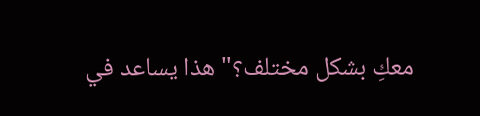معكِ بشكل مختلف؟" هذا يساعد في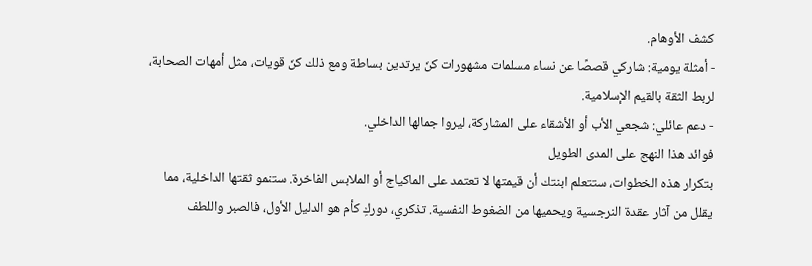كشف الأوهام.
- أمثلة يومية: شاركي قصصًا عن نساء مسلمات مشهورات كنّ يرتدين بساطة ومع ذلك كنّ قويات، مثل أمهات الصحابة، لربط الثقة بالقيم الإسلامية.
- دعم عائلي: شجعي الأب أو الأشقاء على المشاركة، ليروا جمالها الداخلي.
فوائد هذا النهج على المدى الطويل
بتكرار هذه الخطوات، ستتعلم ابنتك أن قيمتها لا تعتمد على الماكياج أو الملابس الفاخرة. ستنمو ثقتها الداخلية، مما يقلل من آثار عقدة النرجسية ويحميها من الضغوط النفسية. تذكري، دوركِ كأم هو الدليل الأول، فالصبر واللطف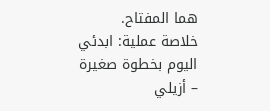هما المفتاح.
خلاصة عملية: ابدئي اليوم بخطوة صغيرة – أزيلي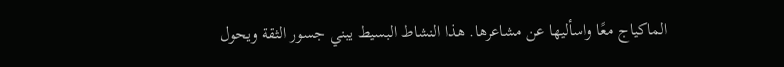الماكياج معًا واسأليها عن مشاعرها. هذا النشاط البسيط يبني جسور الثقة ويحول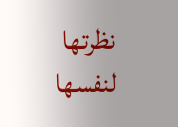نظرتها لنفسها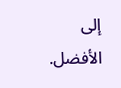إلى الأفضل.